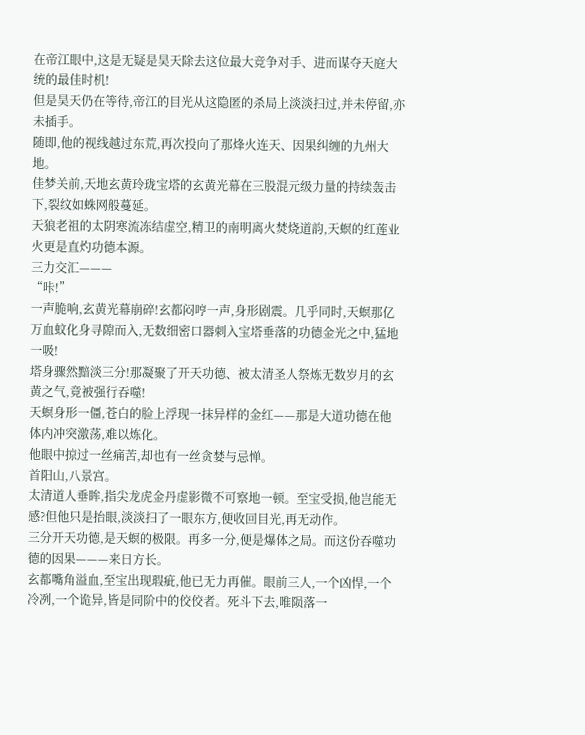在帝江眼中,这是无疑是昊天除去这位最大竞争对手、进而谋夺天庭大统的最佳时机!
但是昊天仍在等待,帝江的目光从这隐匿的杀局上淡淡扫过,并未停留,亦未插手。
随即,他的视线越过东荒,再次投向了那烽火连天、因果纠缠的九州大地。
佳梦关前,天地玄黄玲珑宝塔的玄黄光幕在三股混元级力量的持续轰击下,裂纹如蛛网般蔓延。
天狼老祖的太阴寒流冻结虚空,精卫的南明离火焚烧道韵,天螟的红莲业火更是直灼功德本源。
三力交汇———
“咔!”
一声脆响,玄黄光幕崩碎!玄都闷哼一声,身形剧震。几乎同时,天螟那亿万血蚊化身寻隙而入,无数细密口器刺入宝塔垂落的功德金光之中,猛地一吸!
塔身骤然黯淡三分!那凝聚了开天功德、被太清圣人祭炼无数岁月的玄黄之气,竟被强行吞噬!
天螟身形一僵,苍白的脸上浮现一抹异样的金红——那是大道功德在他体内冲突激荡,难以炼化。
他眼中掠过一丝痛苦,却也有一丝贪婪与忌惮。
首阳山,八景宫。
太清道人垂眸,指尖龙虎金丹虚影微不可察地一顿。至宝受损,他岂能无感?但他只是抬眼,淡淡扫了一眼东方,便收回目光,再无动作。
三分开天功德,是天螟的极限。再多一分,便是爆体之局。而这份吞噬功德的因果———来日方长。
玄都嘴角溢血,至宝出现瑕疵,他已无力再催。眼前三人,一个凶悍,一个冷冽,一个诡异,皆是同阶中的佼佼者。死斗下去,唯陨落一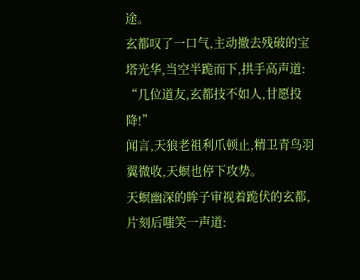途。
玄都叹了一口气,主动撤去残破的宝塔光华,当空半跪而下,拱手高声道:
“几位道友,玄都技不如人,甘愿投降!”
闻言,天狼老祖利爪顿止,精卫青鸟羽翼微收,天螟也停下攻势。
天螟幽深的眸子审视着跪伏的玄都,片刻后嗤笑一声道: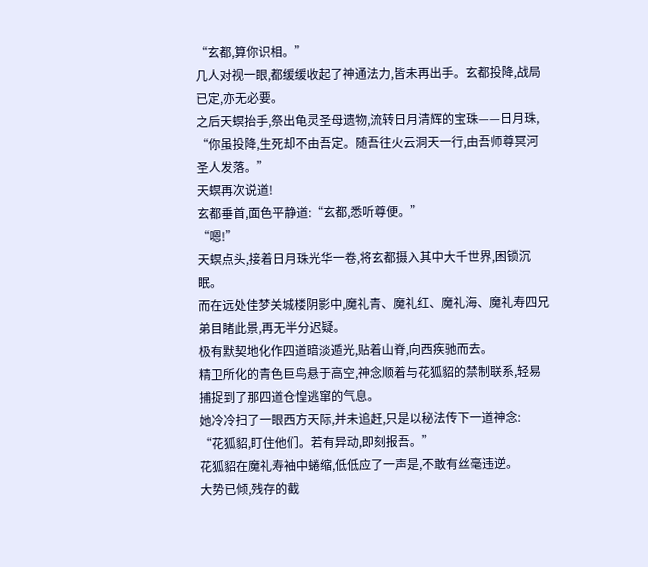“玄都,算你识相。”
几人对视一眼,都缓缓收起了神通法力,皆未再出手。玄都投降,战局已定,亦无必要。
之后天螟抬手,祭出龟灵圣母遗物,流转日月清辉的宝珠——日月珠,
“你虽投降,生死却不由吾定。随吾往火云洞天一行,由吾师尊冥河圣人发落。”
天螟再次说道!
玄都垂首,面色平静道:“玄都,悉听尊便。”
“嗯!”
天螟点头,接着日月珠光华一卷,将玄都摄入其中大千世界,困锁沉眠。
而在远处佳梦关城楼阴影中,魔礼青、魔礼红、魔礼海、魔礼寿四兄弟目睹此景,再无半分迟疑。
极有默契地化作四道暗淡遁光,贴着山脊,向西疾驰而去。
精卫所化的青色巨鸟悬于高空,神念顺着与花狐貂的禁制联系,轻易捕捉到了那四道仓惶逃窜的气息。
她冷冷扫了一眼西方天际,并未追赶,只是以秘法传下一道神念:
“花狐貂,盯住他们。若有异动,即刻报吾。”
花狐貂在魔礼寿袖中蜷缩,低低应了一声是,不敢有丝毫违逆。
大势已倾,残存的截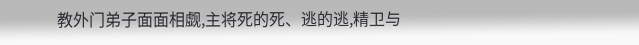教外门弟子面面相觑,主将死的死、逃的逃,精卫与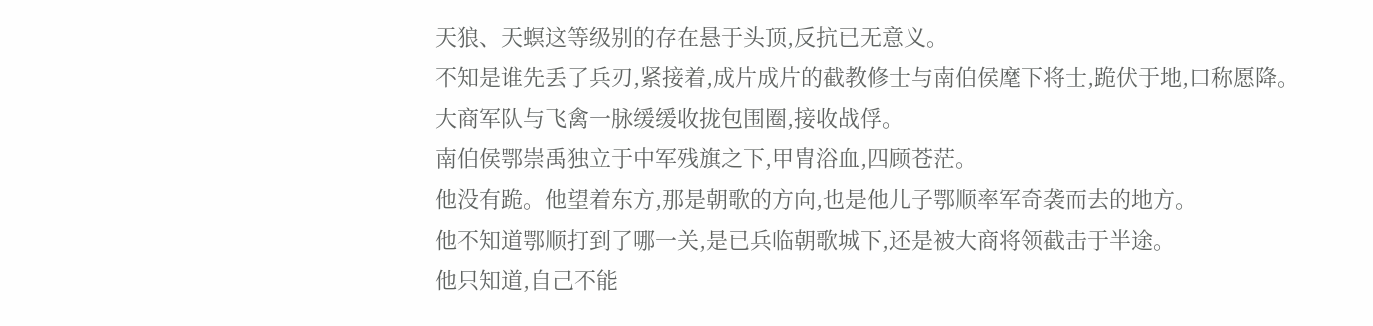天狼、天螟这等级别的存在悬于头顶,反抗已无意义。
不知是谁先丢了兵刃,紧接着,成片成片的截教修士与南伯侯麾下将士,跪伏于地,口称愿降。
大商军队与飞禽一脉缓缓收拢包围圈,接收战俘。
南伯侯鄂崇禹独立于中军残旗之下,甲胄浴血,四顾苍茫。
他没有跪。他望着东方,那是朝歌的方向,也是他儿子鄂顺率军奇袭而去的地方。
他不知道鄂顺打到了哪一关,是已兵临朝歌城下,还是被大商将领截击于半途。
他只知道,自己不能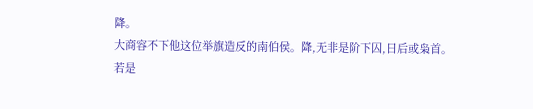降。
大商容不下他这位举旗造反的南伯侯。降,无非是阶下囚,日后或枭首。
若是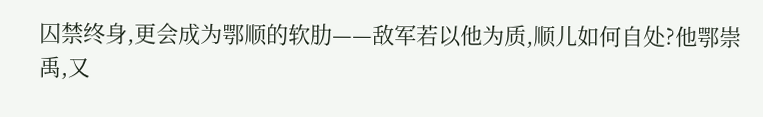囚禁终身,更会成为鄂顺的软肋——敌军若以他为质,顺儿如何自处?他鄂崇禹,又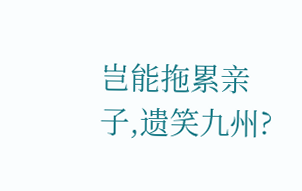岂能拖累亲子,遗笑九州?